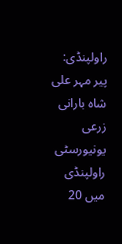راولپنڈی: پیر مہر علی شاہ بارانی زرعی یونیورسٹی راولپنڈی میں 20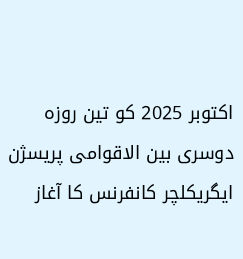اکتوبر 2025 کو تین روزہ دوسری بین الاقوامی پریسژن ایگریکلچر کانفرنس کا آغاز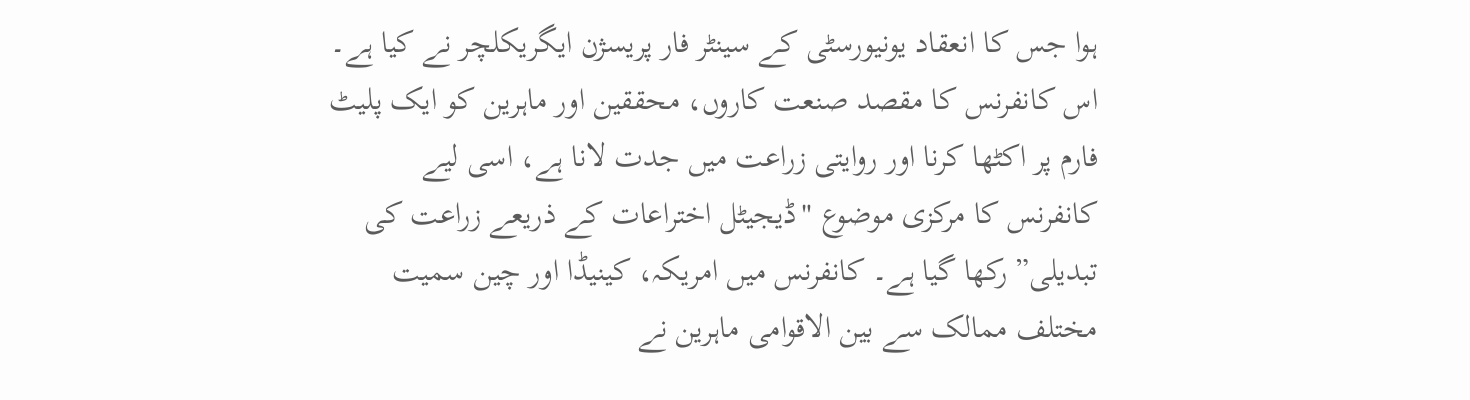ہوا جس کا انعقاد یونیورسٹی کے سینٹر فار پریسژن ایگریکلچر نے کیا ہے۔ اس کانفرنس کا مقصد صنعت کاروں، محققین اور ماہرین کو ایک پلیٹ فارم پر اکٹھا کرنا اور روایتی زراعت میں جدت لانا ہے، اسی لیے کانفرنس کا مرکزی موضوع "ڈیجیٹل اختراعات کے ذریعے زراعت کی تبدیلی” رکھا گیا ہے۔ کانفرنس میں امریکہ، کینیڈا اور چین سمیت مختلف ممالک سے بین الاقوامی ماہرین نے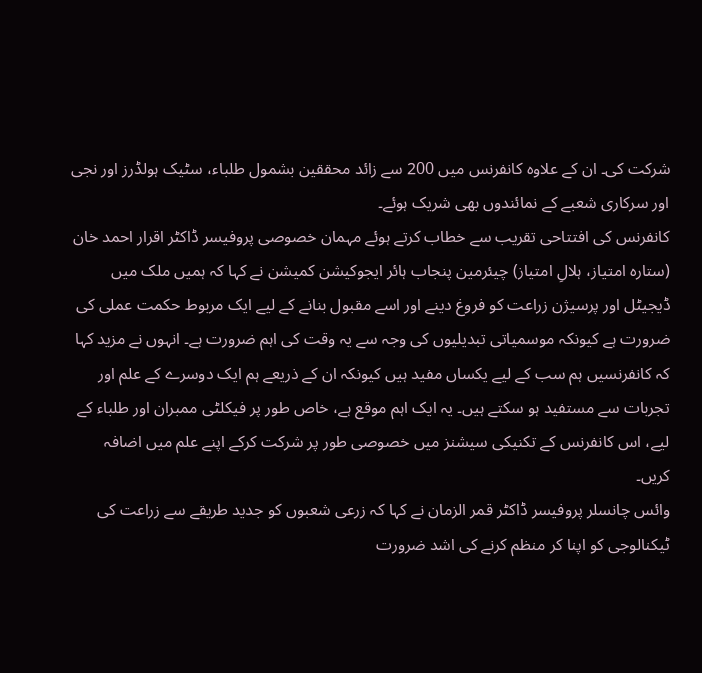شرکت کی۔ ان کے علاوہ کانفرنس میں 200 سے زائد محققین بشمول طلباء، سٹیک ہولڈرز اور نجی اور سرکاری شعبے کے نمائندوں بھی شریک ہوئے۔
کانفرنس کی افتتاحی تقریب سے خطاب کرتے ہوئے مہمان خصوصی پروفیسر ڈاکٹر اقرار احمد خان (ستارہ امتیاز، ہلالِ امتیاز) چیئرمین پنجاب ہائر ایجوکیشن کمیشن نے کہا کہ ہمیں ملک میں ڈیجیٹل اور پرسیژن زراعت کو فروغ دینے اور اسے مقبول بنانے کے لیے ایک مربوط حکمت عملی کی ضرورت ہے کیونکہ موسمیاتی تبدیلیوں کی وجہ سے یہ وقت کی اہم ضرورت ہے۔ انہوں نے مزید کہا کہ کانفرنسیں ہم سب کے لیے یکساں مفید ہیں کیونکہ ان کے ذریعے ہم ایک دوسرے کے علم اور تجربات سے مستفید ہو سکتے ہیں۔ یہ ایک اہم موقع ہے، خاص طور پر فیکلٹی ممبران اور طلباء کے لیے، اس کانفرنس کے تکنیکی سیشنز میں خصوصی طور پر شرکت کرکے اپنے علم میں اضافہ کریں۔
وائس چانسلر پروفیسر ڈاکٹر قمر الزمان نے کہا کہ زرعی شعبوں کو جدید طریقے سے زراعت کی ٹیکنالوجی کو اپنا کر منظم کرنے کی اشد ضرورت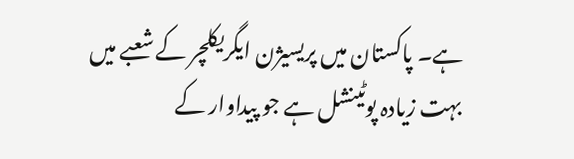ہے۔ پاکستان میں پریسیژن ایگریکلچر کے شعبے میں بہت زیادہ پوٹینشل ہے جو پیداوار کے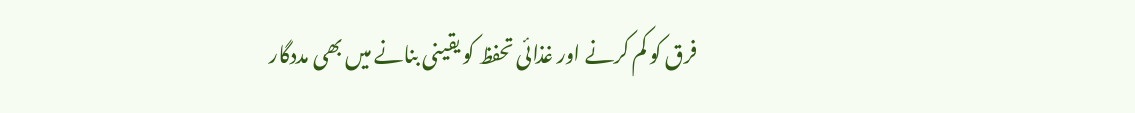فرق کو کم کرنے اور غذائی تحفظ کو یقینی بنانے میں بھی مددگار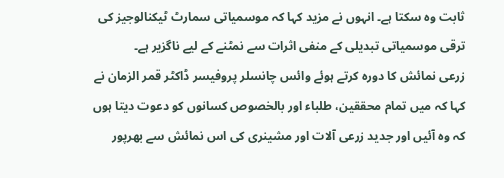ثابت وہ سکتا ہے۔ انہوں نے مزید کہا کہ موسمیاتی سمارٹ ٹیکنالوجیز کی ترقی موسمیاتی تبدیلی کے منفی اثرات سے نمٹنے کے لیے ناگزیر ہے۔
زرعی نمائش کا دورہ کرتے ہوئے وائس چانسلر پروفیسر ڈاکٹر قمر الزمان نے کہا کہ میں تمام محققین، طلباء اور بالخصوص کسانوں کو دعوت دیتا ہوں کہ وہ آئیں اور جدید زرعی آلات اور مشینری کی اس نمائش سے بھرپور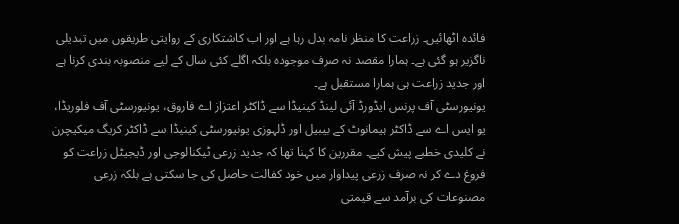فائدہ اٹھائیں۔ زراعت کا منظر نامہ بدل رہا ہے اور اب کاشتکاری کے روایتی طریقوں میں تبدیلی ناگزیر ہو گئی ہے۔ ہمارا مقصد نہ صرف موجودہ بلکہ اگلے کئی سال کے لیے منصوبہ بندی کرنا ہے اور جدید زراعت ہی ہمارا مستقبل ہے۔
یونیورسٹی آف پرنس ایڈورڈ آئی لینڈ کینیڈا سے ڈاکٹر اعتزاز اے فاروق، یونیورسٹی آف فلوریڈا، یو ایس اے سے ڈاکٹر ہیمانوٹ کے بیبیل اور ڈلہوزی یونیورسٹی کینیڈا سے ڈاکٹر کریگ میکیچرن نے کلیدی خطبے پیش کیے۔ مقررین کا کہنا تھا کہ جدید زرعی ٹیکنالوجی اور ڈیجیٹل زراعت کو فروغ دے کر نہ صرف زرعی پیداوار میں خود کفالت حاصل کی جا سکتی ہے بلکہ زرعی مصنوعات کی برآمد سے قیمتی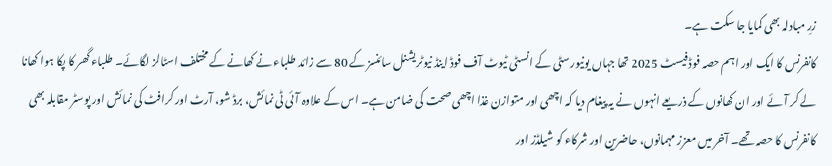زرِ مبادلہ بھی کمایا جا سکت ہے۔
کانفرنس کا ایک اور اہم حصہ فوڈ فیسٹ 2025 تھا جہاں یونیورسٹی کے انسٹی ٹیوٹ آف فوڈ اینڈ نیوٹریشنل سائنسز کے 80 سے زائد طلباء نے کھانے کے مختلف اسٹالز لگائے۔ طلباء گھر کا پکا ہوا کھانا لے کر آئے اور ان کھانوں کے ذریعے انہوں نے یہ پیغام دیا کہ اچھی اور متوازن غذا اچھی صحت کی ضامن ہے۔ اس کے علاوہ آئی ٹی نمائش، برڈ شو، آرٹ اور کرافٹ کی نمائش اور پوسٹر مقابلہ بھی کانفرنس کا حصہ تھے۔ آخر میں معزز مہمانوں، حاضرین اور شرکاء کو شیلڈز اور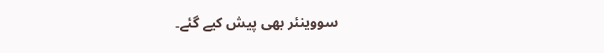سووینئر بھی پیش کیے گئے۔